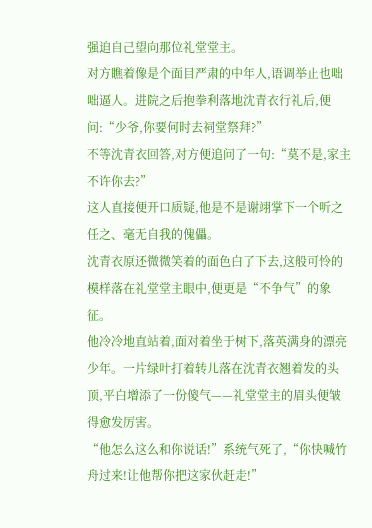强迫自己望向那位礼堂堂主。
对方瞧着像是个面目严肃的中年人,语调举止也咄咄逼人。进院之后抱拳利落地沈青衣行礼后,便问:“少爷,你要何时去祠堂祭拜?”
不等沈青衣回答,对方便追问了一句:“莫不是,家主不许你去?”
这人直接便开口质疑,他是不是谢翊掌下一个听之任之、毫无自我的傀儡。
沈青衣原还微微笑着的面色白了下去,这般可怜的模样落在礼堂堂主眼中,便更是“不争气”的象征。
他冷冷地直站着,面对着坐于树下,落英满身的漂亮少年。一片绿叶打着转儿落在沈青衣翘着发的头顶,平白增添了一份傻气——礼堂堂主的眉头便皱得愈发厉害。
“他怎么这么和你说话!”系统气死了,“你快喊竹舟过来!让他帮你把这家伙赶走!”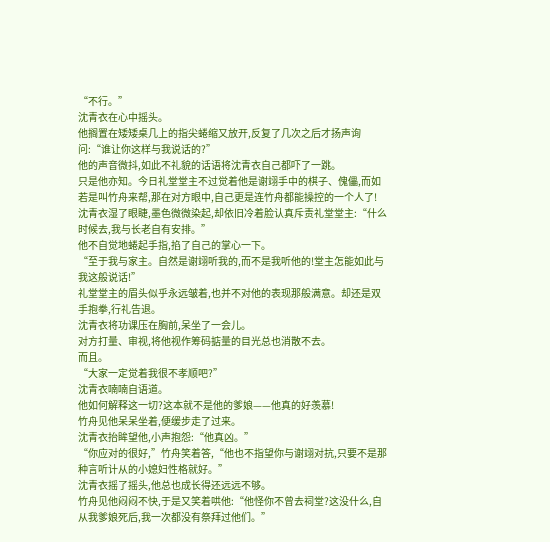“不行。”
沈青衣在心中摇头。
他搁置在矮矮桌几上的指尖蜷缩又放开,反复了几次之后才扬声询问:“谁让你这样与我说话的?”
他的声音微抖,如此不礼貌的话语将沈青衣自己都吓了一跳。
只是他亦知。今日礼堂堂主不过觉着他是谢翊手中的棋子、傀儡,而如若是叫竹舟来帮,那在对方眼中,自己更是连竹舟都能操控的一个人了!
沈青衣湿了眼睫,墨色微微染起,却依旧冷着脸认真斥责礼堂堂主:“什么时候去,我与长老自有安排。”
他不自觉地蜷起手指,掐了自己的掌心一下。
“至于我与家主。自然是谢翊听我的,而不是我听他的!堂主怎能如此与我这般说话!”
礼堂堂主的眉头似乎永远皱着,也并不对他的表现那般满意。却还是双手抱拳,行礼告退。
沈青衣将功课压在胸前,呆坐了一会儿。
对方打量、审视,将他视作筹码掂量的目光总也消散不去。
而且。
“大家一定觉着我很不孝顺吧?”
沈青衣喃喃自语道。
他如何解释这一切?这本就不是他的爹娘——他真的好羡慕!
竹舟见他呆呆坐着,便缓步走了过来。
沈青衣抬眸望他,小声抱怨:“他真凶。”
“你应对的很好,”竹舟笑着答,“他也不指望你与谢翊对抗,只要不是那种言听计从的小媳妇性格就好。”
沈青衣摇了摇头,他总也成长得还远远不够。
竹舟见他闷闷不快,于是又笑着哄他:“他怪你不曾去祠堂?这没什么,自从我爹娘死后,我一次都没有祭拜过他们。”